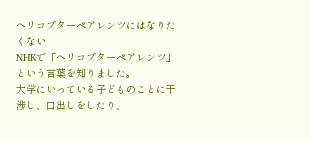ヘリコプターペアレンツにはなりたくない
NHKで「ヘリコプターペアレンツ」という言葉を知りました。
大学にいっている子どものことに干渉し、口出しをしたり、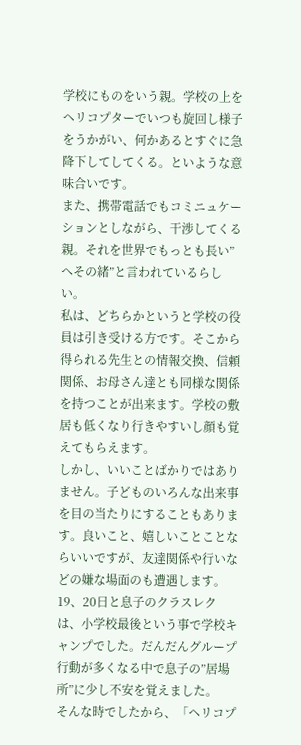学校にものをいう親。学校の上をヘリコプターでいつも旋回し様子をうかがい、何かあるとすぐに急降下してしてくる。といような意味合いです。
また、携帯電話でもコミニュケーションとしながら、干渉してくる親。それを世界でもっとも長い”へその緒”と言われているらしい。
私は、どちらかというと学校の役員は引き受ける方です。そこから得られる先生との情報交換、信頼関係、お母さん達とも同様な関係を持つことが出来ます。学校の敷居も低くなり行きやすいし顔も覚えてもらえます。
しかし、いいことばかりではありません。子どものいろんな出来事を目の当たりにすることもあります。良いこと、嬉しいことことならいいですが、友達関係や行いなどの嫌な場面のも遭遇します。
19、20日と息子のクラスレクは、小学校最後という事で学校キャンプでした。だんだんグループ行動が多くなる中で息子の”居場所”に少し不安を覚えました。
そんな時でしたから、「ヘリコプ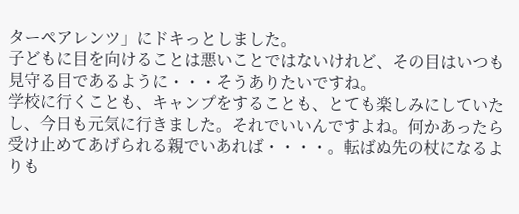ターペアレンツ」にドキっとしました。
子どもに目を向けることは悪いことではないけれど、その目はいつも見守る目であるように・・・そうありたいですね。
学校に行くことも、キャンプをすることも、とても楽しみにしていたし、今日も元気に行きました。それでいいんですよね。何かあったら受け止めてあげられる親でいあれば・・・・。転ばぬ先の杖になるよりも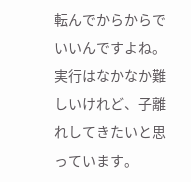転んでからからでいいんですよね。
実行はなかなか難しいけれど、子離れしてきたいと思っています。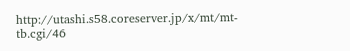http://utashi.s58.coreserver.jp/x/mt/mt-tb.cgi/46